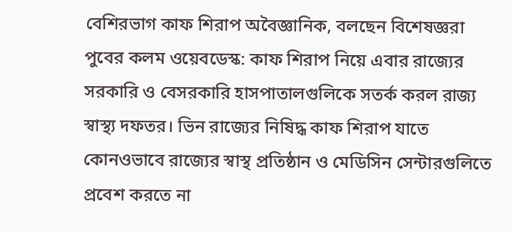বেশিরভাগ কাফ শিরাপ অবৈজ্ঞানিক, বলছেন বিশেষজ্ঞরা
পুবের কলম ওয়েবডেস্ক: কাফ শিরাপ নিয়ে এবার রাজ্যের সরকারি ও বেসরকারি হাসপাতালগুলিকে সতর্ক করল রাজ্য স্বাস্থ্য দফতর। ভিন রাজ্যের নিষিদ্ধ কাফ শিরাপ যাতে কোনওভাবে রাজ্যের স্বাস্থ প্রতিষ্ঠান ও মেডিসিন সেন্টারগুলিতে প্রবেশ করতে না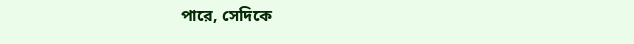পারে, সেদিকে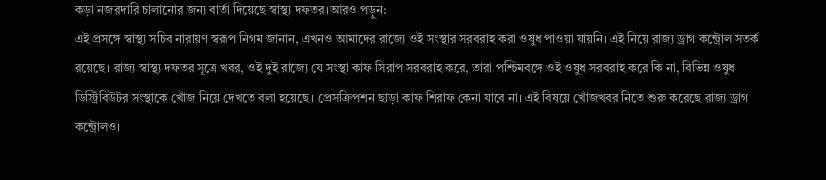কড়া নজরদারি চালানোর জন্য বার্তা দিয়েছে স্বাস্থ্য দফতর।আরও পড়ুন:
এই প্রসঙ্গে স্বাস্থ্য সচিব নারায়ণ স্বরূপ নিগম জানান, এখনও আমাদের রাজ্যে ওই সংস্থার সরবরাহ করা ওষুধ পাওয়া যায়নি। এই নিয়ে রাজ্য ড্রাগ কন্ট্রোল সতর্ক রয়েছে। রাজ্য স্বাস্থ্য দফতর সূত্রে খবর, ওই দুই রাজ্যে যে সংস্থা কাফ সিরাপ সরবরাহ করে, তারা পশ্চিমবঙ্গে ওই ওষুধ সরবরাহ করে কি না, বিভিন্ন ওষুধ ডিস্ট্রিবিউটর সংস্থাকে খোঁজ নিয়ে দেখতে বলা হয়েছে। প্রেসক্রিপশন ছাড়া কাফ শিরাফ কেনা যাবে না। এই বিষয়ে খোঁজখবর নিতে শুরু করেছে রাজ্য ড্রাগ কন্ট্রোলও।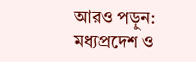আরও পড়ুন:
মধ্যপ্রদেশ ও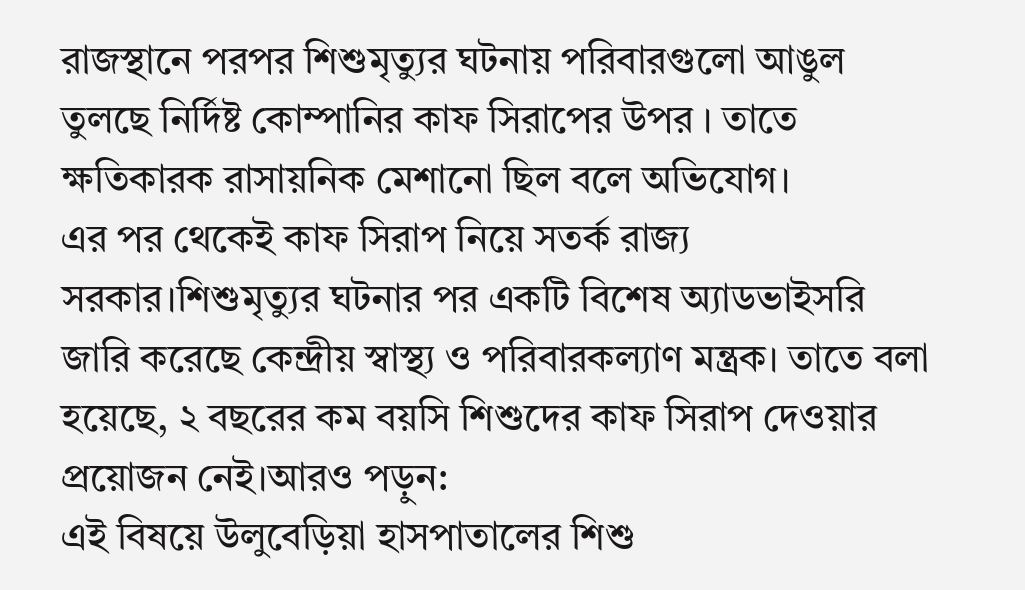রাজস্থানে পরপর শিশুমৃত্যুর ঘটনায় পরিবারগুলো আঙুল তুলছে নির্দিষ্ট কোম্পানির কাফ সিরাপের উপর । তাতে ক্ষতিকারক রাসায়নিক মেশানো ছিল বলে অভিযোগ।
এর পর থেকেই কাফ সিরাপ নিয়ে সতর্ক রাজ্য সরকার।শিশুমৃত্যুর ঘটনার পর একটি বিশেষ অ্যাডভাইসরি জারি করেছে কেন্দ্রীয় স্বাস্থ্য ও পরিবারকল্যাণ মন্ত্রক। তাতে বলা হয়েছে, ২ বছরের কম বয়সি শিশুদের কাফ সিরাপ দেওয়ার প্রয়োজন নেই।আরও পড়ুন:
এই বিষয়ে উলুবেড়িয়া হাসপাতালের শিশু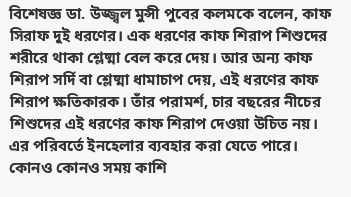বিশেষজ্ঞ ডা. উজ্জ্বল মুন্সী পুবের কলমকে বলেন, কাফ সিরাফ দুই ধরণের। এক ধরণের কাফ শিরাপ শিশুদের শরীরে থাকা শ্লেষ্মা বেল করে দেয়। আর অন্য কাফ শিরাপ সর্দি বা শ্লেষ্মা ধামাচাপ দেয়, এই ধরণের কাফ শিরাপ ক্ষতিকারক। তাঁর পরামর্শ, চার বছরের নীচের শিশুদের এই ধরণের কাফ শিরাপ দেওয়া উচিত নয়। এর পরিবর্তে ইনহেলার ব্যবহার করা যেতে পারে। কোনও কোনও সময় কাশি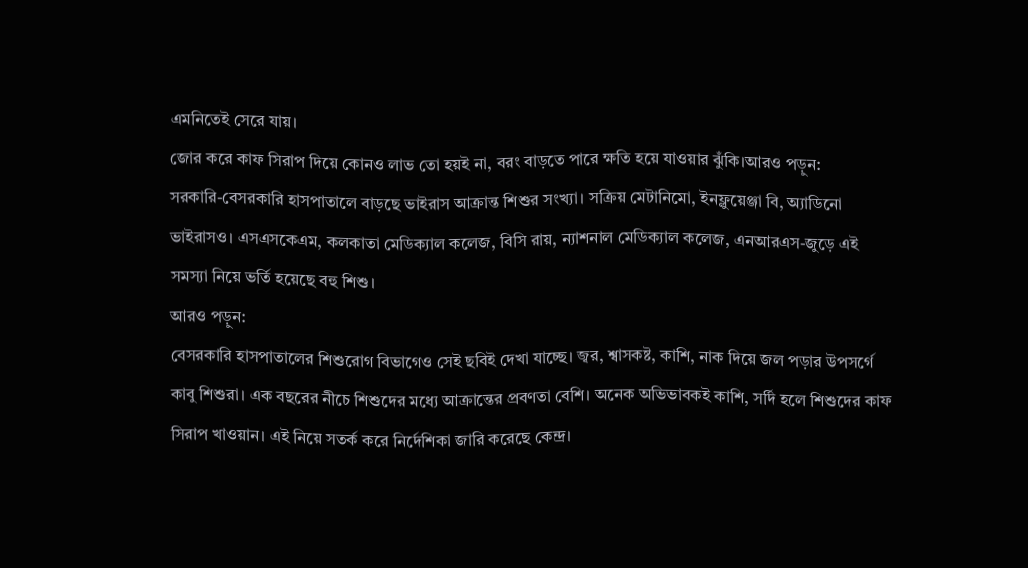এমনিতেই সেরে যায়।
জোর করে কাফ সিরাপ দিয়ে কোনও লাভ তো হয়ই না, বরং বাড়তে পারে ক্ষতি হয়ে যাওয়ার ঝুঁকি।আরও পড়ুন:
সরকারি-বেসরকারি হাসপাতালে বাড়ছে ভাইরাস আক্রান্ত শিশুর সংখ্যা। সক্রিয় মেটানিমো, ইনফ্লুয়েঞ্জা বি, অ্যাডিনো ভাইরাসও। এসএসকেএম, কলকাতা মেডিক্যাল কলেজ, বিসি রায়, ন্যাশনাল মেডিক্যাল কলেজ, এনআরএস-জুড়ে এই সমস্যা নিয়ে ভর্তি হয়েছে বহু শিশু।
আরও পড়ুন:
বেসরকারি হাসপাতালের শিশুরোগ বিভাগেও সেই ছবিই দেখা যাচ্ছে। জ্বর, শ্বাসকষ্ট, কাশি, নাক দিয়ে জল পড়ার উপসর্গে কাবু শিশুরা। এক বছরের নীচে শিশুদের মধ্যে আক্রান্তের প্রবণতা বেশি। অনেক অভিভাবকই কাশি, সর্দি হলে শিশুদের কাফ সিরাপ খাওয়ান। এই নিয়ে সতর্ক করে নির্দেশিকা জারি করেছে কেন্দ্র।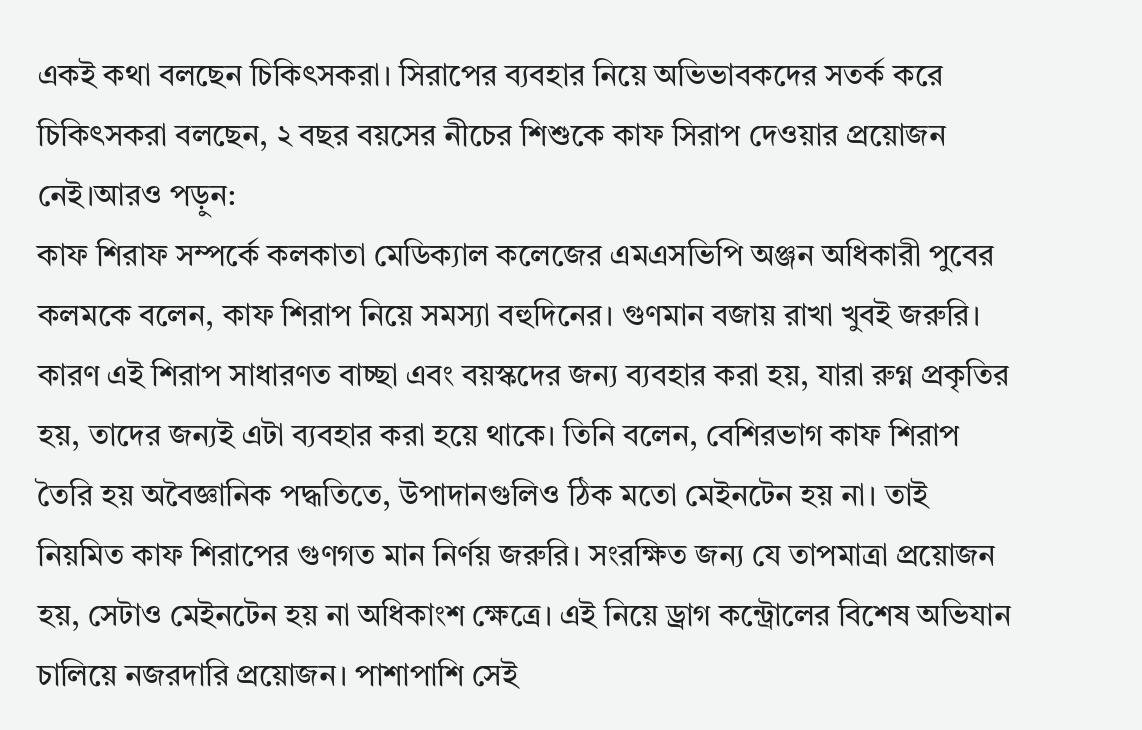একই কথা বলছেন চিকিৎসকরা। সিরাপের ব্যবহার নিয়ে অভিভাবকদের সতর্ক করে চিকিৎসকরা বলছেন, ২ বছর বয়সের নীচের শিশুকে কাফ সিরাপ দেওয়ার প্রয়োজন নেই।আরও পড়ুন:
কাফ শিরাফ সম্পর্কে কলকাতা মেডিক্যাল কলেজের এমএসভিপি অঞ্জন অধিকারী পুবের কলমকে বলেন, কাফ শিরাপ নিয়ে সমস্যা বহুদিনের। গুণমান বজায় রাখা খুবই জরুরি। কারণ এই শিরাপ সাধারণত বাচ্ছা এবং বয়স্কদের জন্য ব্যবহার করা হয়, যারা রুগ্ন প্রকৃতির হয়, তাদের জন্যই এটা ব্যবহার করা হয়ে থাকে। তিনি বলেন, বেশিরভাগ কাফ শিরাপ তৈরি হয় অবৈজ্ঞানিক পদ্ধতিতে, উপাদানগুলিও ঠিক মতো মেইনটেন হয় না। তাই নিয়মিত কাফ শিরাপের গুণগত মান নির্ণয় জরুরি। সংরক্ষিত জন্য যে তাপমাত্রা প্রয়োজন হয়, সেটাও মেইনটেন হয় না অধিকাংশ ক্ষেত্রে। এই নিয়ে ড্রাগ কন্ট্রোলের বিশেষ অভিযান চালিয়ে নজরদারি প্রয়োজন। পাশাপাশি সেই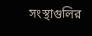সংস্থাগুলির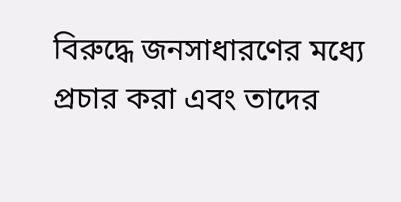বিরুদ্ধে জনসাধারণের মধ্যে প্রচার করা এবং তাদের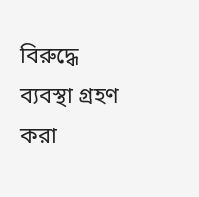বিরুদ্ধে ব্যবস্থা গ্রহণ করা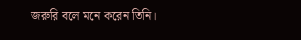জরুরি বলে মনে করেন তিনি।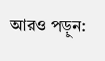আরও পড়ুন: